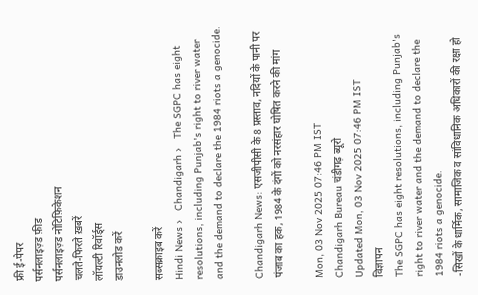फ्री ई-पेपर
पर्सनलाइज़्ड फ़ीड
पर्सनलाइज़्ड नोटिफ़िकेशन
चलते-फिरते ख़बरें
लॉयल्टी रिवॉर्ड्स
डाउनलोड करें

सब्सक्राइब करें
Hindi News ›   Chandigarh ›   The SGPC has eight resolutions, including Punjab's right to river water and the demand to declare the 1984 riots a genocide.

Chandigarh News: एसजीपीसी के 8 प्रस्ताव, नदियों के पानी पर पंजाब का हक, 1984 के दंगों को नरसंहार घोषित करने की मांग

Mon, 03 Nov 2025 07:46 PM IST
Chandigarh Bureau चंडीगढ़ ब्यूरो
Updated Mon, 03 Nov 2025 07:46 PM IST
विज्ञापन
The SGPC has eight resolutions, including Punjab's right to river water and the demand to declare the 1984 riots a genocide.
-सिखों के धार्मिक, सामाजिक व सांविधानिक अधिकारों की रक्षा हो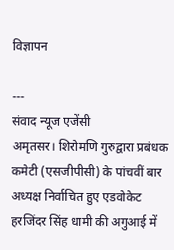विज्ञापन

---
संवाद न्यूज एजेंसी
अमृतसर। शिरोमणि गुरुद्वारा प्रबंधक कमेटी (एसजीपीसी) के पांचवीं बार अध्यक्ष निर्वाचित हुए एडवोकेट हरजिंदर सिंह धामी की अगुआई में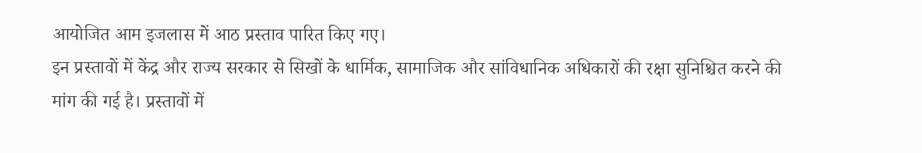आयोजित आम इजलास में आठ प्रस्ताव पारित किए गए।
इन प्रस्तावों में केंद्र और राज्य सरकार से सिखों के धार्मिक, सामाजिक और सांविधानिक अधिकारों की रक्षा सुनिश्चित करने की मांग की गई है। प्रस्तावों में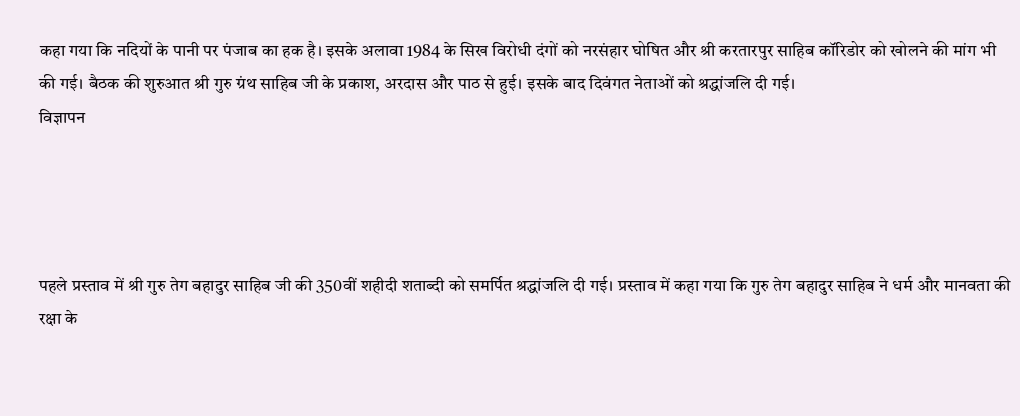कहा गया कि नदियों के पानी पर पंजाब का हक है। इसके अलावा 1984 के सिख विरोधी दंगों को नरसंहार घोषित और श्री करतारपुर साहिब कॉरिडोर को खोलने की मांग भी की गई। बैठक की शुरुआत श्री गुरु ग्रंथ साहिब जी के प्रकाश, अरदास और पाठ से हुई। इसके बाद दिवंगत नेताओं को श्रद्धांजलि दी गई।
विज्ञापन




पहले प्रस्ताव में श्री गुरु तेग बहादुर साहिब जी की 350वीं शहीदी शताब्दी को समर्पित श्रद्धांजलि दी गई। प्रस्ताव में कहा गया कि गुरु तेग बहादुर साहिब ने धर्म और मानवता की रक्षा के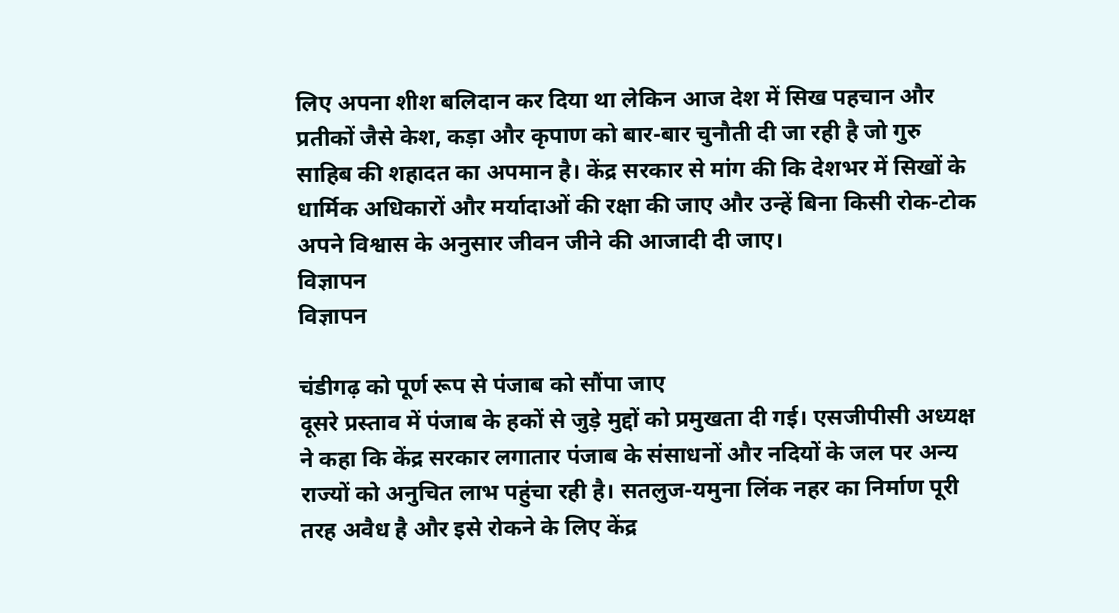लिए अपना शीश बलिदान कर दिया था लेकिन आज देश में सिख पहचान और प्रतीकों जैसे केश, कड़ा और कृपाण को बार-बार चुनौती दी जा रही है जो गुरु साहिब की शहादत का अपमान है। केंद्र सरकार से मांग की कि देशभर में सिखों के धार्मिक अधिकारों और मर्यादाओं की रक्षा की जाए और उन्हें बिना किसी रोक-टोक अपने विश्वास के अनुसार जीवन जीने की आजादी दी जाए।
विज्ञापन
विज्ञापन

चंडीगढ़ को पूर्ण रूप से पंजाब को सौंपा जाए
दूसरे प्रस्ताव में पंजाब के हकों से जुड़े मुद्दों को प्रमुखता दी गई। एसजीपीसी अध्यक्ष ने कहा कि केंद्र सरकार लगातार पंजाब के संसाधनों और नदियों के जल पर अन्य राज्यों को अनुचित लाभ पहुंचा रही है। सतलुज-यमुना लिंक नहर का निर्माण पूरी तरह अवैध है और इसे रोकने के लिए केंद्र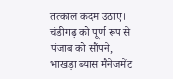तत्काल कदम उठाए। चंडीगढ़ को पूर्ण रूप से पंजाब को सौंपने, भाखड़ा ब्यास मैनेजमेंट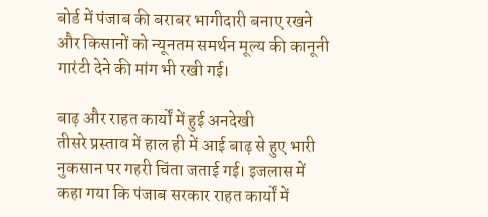बोर्ड में पंजाब की बराबर भागीदारी बनाए रखने और किसानों को न्यूनतम समर्थन मूल्य की कानूनी गारंटी देने की मांग भी रखी गई।

बाढ़ और राहत कार्यों में हुई अनदेखी
तीसरे प्रस्ताव में हाल ही में आई बाढ़ से हुए भारी नुकसान पर गहरी चिंता जताई गई। इजलास में कहा गया कि पंजाब सरकार राहत कार्यों में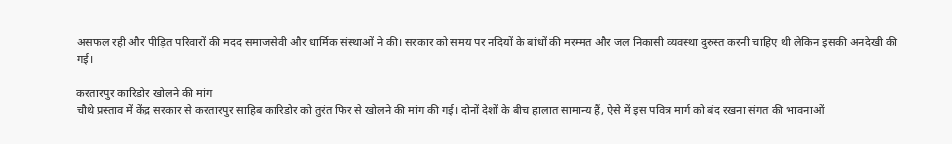असफल रही और पीड़ित परिवारों की मदद समाजसेवी और धार्मिक संस्थाओं ने की। सरकार को समय पर नदियों के बांधों की मरम्मत और जल निकासी व्यवस्था दुरुस्त करनी चाहिए थी लेकिन इसकी अनदेखी की गई।

करतारपुर कारिडोर खोलने की मांग
चौथे प्रस्ताव में केंद्र सरकार से करतारपुर साहिब कारिडोर को तुरंत फिर से खोलने की मांग की गई। दोनों देशों के बीच हालात सामान्य हैं, ऐसे में इस पवित्र मार्ग को बंद रखना संगत की भावनाओं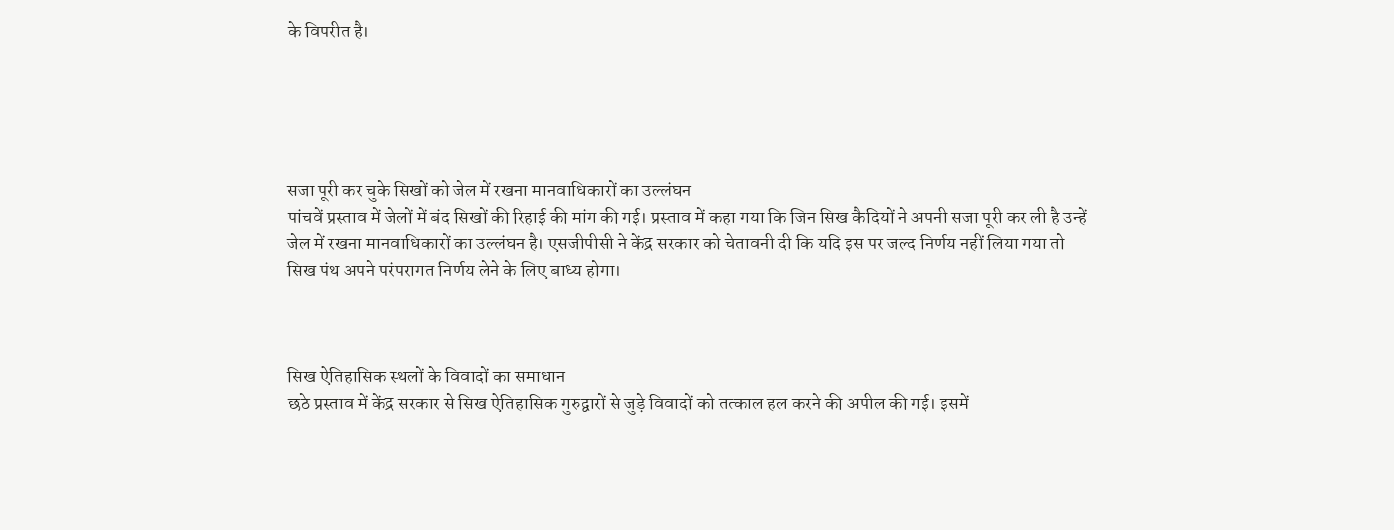के विपरीत है।





सजा पूरी कर चुके सिखों को जेल में रखना मानवाधिकारों का उल्लंघन
पांचवें प्रस्ताव में जेलों में बंद सिखों की रिहाई की मांग की गई। प्रस्ताव में कहा गया कि जिन सिख कैदियों ने अपनी सजा पूरी कर ली है उन्हें जेल में रखना मानवाधिकारों का उल्लंघन है। एसजीपीसी ने केंद्र सरकार को चेतावनी दी कि यदि इस पर जल्द निर्णय नहीं लिया गया तो सिख पंथ अपने परंपरागत निर्णय लेने के लिए बाध्य होगा।



सिख ऐतिहासिक स्थलों के विवादों का समाधान
छठे प्रस्ताव में केंद्र सरकार से सिख ऐतिहासिक गुरुद्वारों से जुड़े विवादों को तत्काल हल करने की अपील की गई। इसमें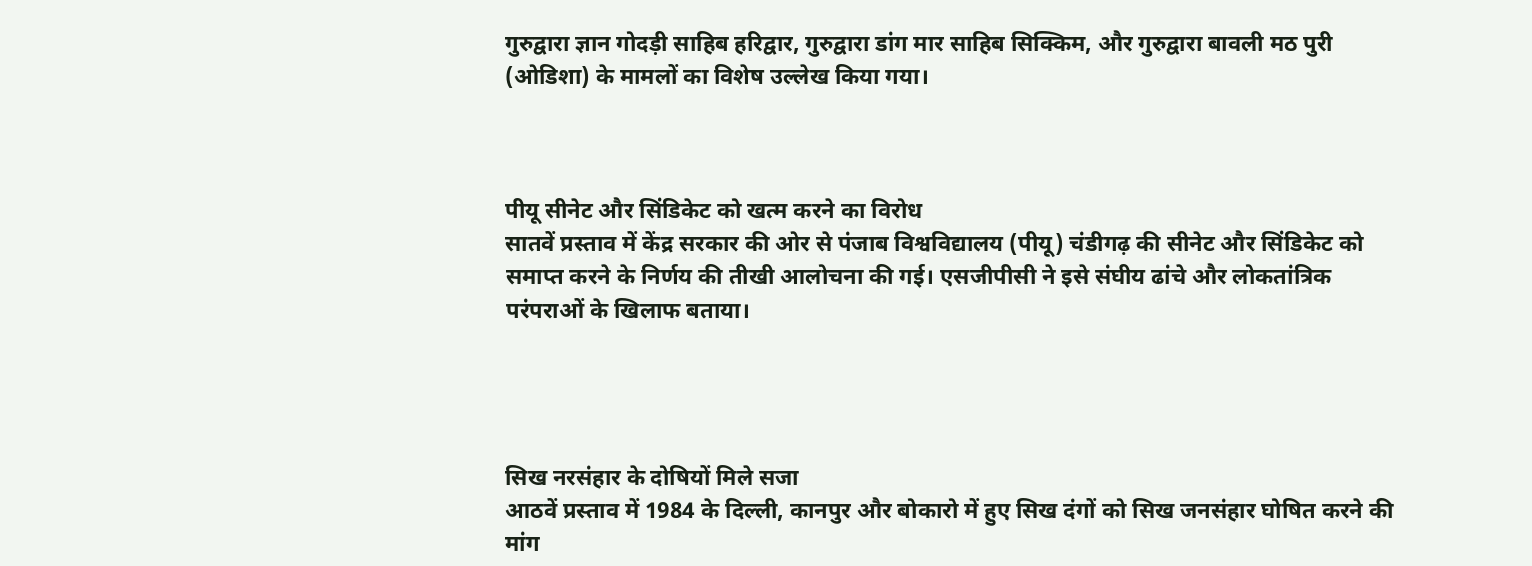गुरुद्वारा ज्ञान गोदड़ी साहिब हरिद्वार, गुरुद्वारा डांग मार साहिब सिक्किम, और गुरुद्वारा बावली मठ पुरी (ओडिशा) के मामलों का विशेष उल्लेख किया गया।



पीयू सीनेट और सिंडिकेट को खत्म करने का विरोध
सातवें प्रस्ताव में केंद्र सरकार की ओर से पंजाब विश्वविद्यालय (पीयू) चंडीगढ़ की सीनेट और सिंडिकेट को समाप्त करने के निर्णय की तीखी आलोचना की गई। एसजीपीसी ने इसे संघीय ढांचे और लोकतांत्रिक परंपराओं के खिलाफ बताया।




सिख नरसंहार के दोषियों मिले सजा
आठवें प्रस्ताव में 1984 के दिल्ली, कानपुर और बोकारो में हुए सिख दंगों को सिख जनसंहार घोषित करने की मांग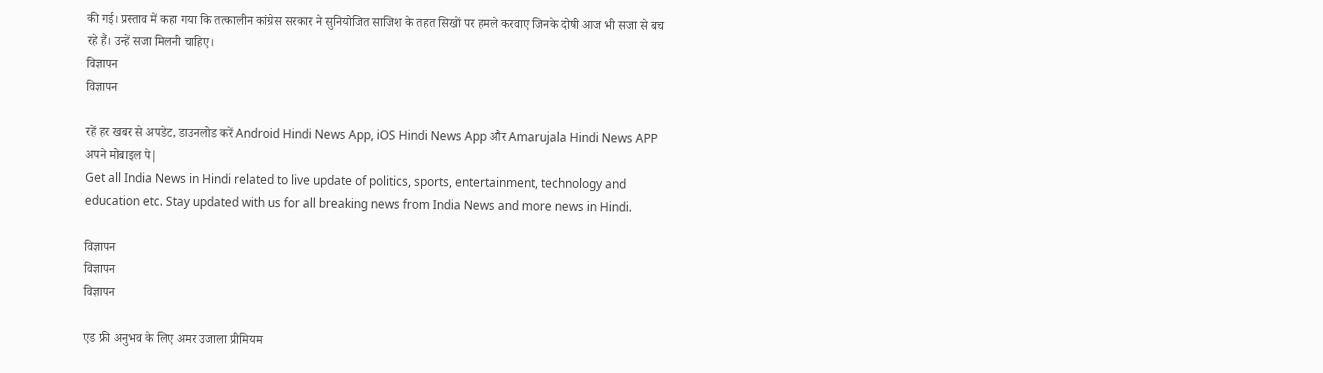की गई। प्रस्ताव में कहा गया कि तत्कालीन कांग्रेस सरकार ने सुनियोजित साजिश के तहत सिखों पर हमले करवाए जिनके दोषी आज भी सजा से बच रहे हैं। उन्हें सजा मिलनी चाहिए।
विज्ञापन
विज्ञापन

रहें हर खबर से अपडेट, डाउनलोड करें Android Hindi News App, iOS Hindi News App और Amarujala Hindi News APP अपने मोबाइल पे|
Get all India News in Hindi related to live update of politics, sports, entertainment, technology and education etc. Stay updated with us for all breaking news from India News and more news in Hindi.

विज्ञापन
विज्ञापन
विज्ञापन

एड फ्री अनुभव के लिए अमर उजाला प्रीमियम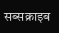सब्सक्राइब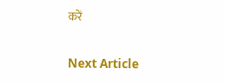करें

Next Article